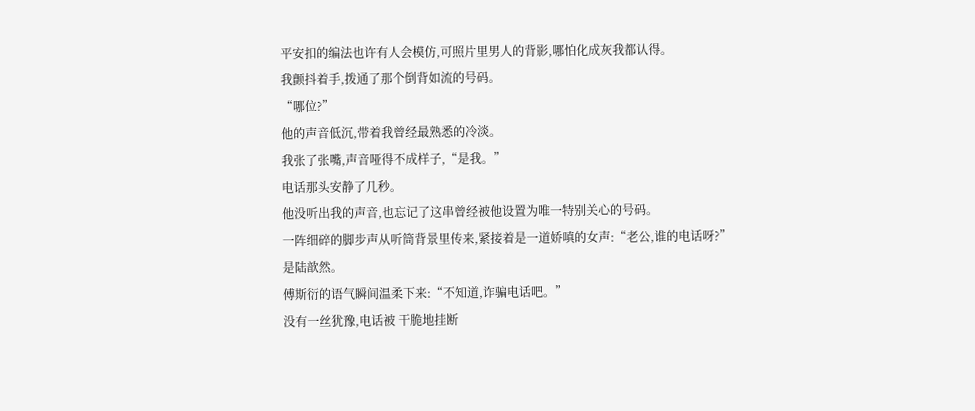平安扣的编法也许有人会模仿,可照片里男人的背影,哪怕化成灰我都认得。
我颤抖着手,拨通了那个倒背如流的号码。
“哪位?”
他的声音低沉,带着我曾经最熟悉的冷淡。
我张了张嘴,声音哑得不成样子,“是我。”
电话那头安静了几秒。
他没听出我的声音,也忘记了这串曾经被他设置为唯一特别关心的号码。
一阵细碎的脚步声从听筒背景里传来,紧接着是一道娇嗔的女声:“老公,谁的电话呀?”
是陆歆然。
傅斯衍的语气瞬间温柔下来:“不知道,诈骗电话吧。”
没有一丝犹豫,电话被 干脆地挂断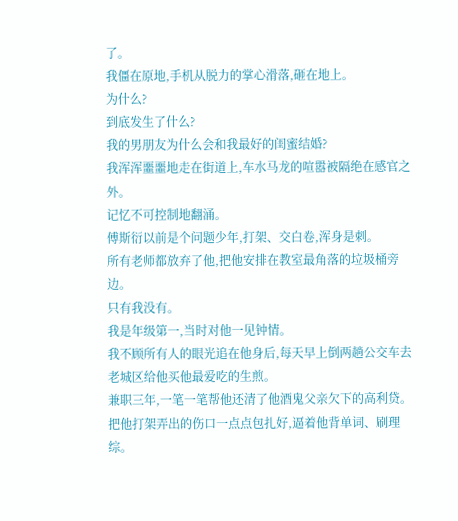了。
我僵在原地,手机从脱力的掌心滑落,砸在地上。
为什么?
到底发生了什么?
我的男朋友为什么会和我最好的闺蜜结婚?
我浑浑噩噩地走在街道上,车水马龙的喧嚣被隔绝在感官之外。
记忆不可控制地翻涌。
傅斯衍以前是个问题少年,打架、交白卷,浑身是刺。
所有老师都放弃了他,把他安排在教室最角落的垃圾桶旁边。
只有我没有。
我是年级第一,当时对他一见钟情。
我不顾所有人的眼光追在他身后,每天早上倒两趟公交车去老城区给他买他最爱吃的生煎。
兼职三年,一笔一笔帮他还清了他酒鬼父亲欠下的高利贷。
把他打架弄出的伤口一点点包扎好,逼着他背单词、刷理综。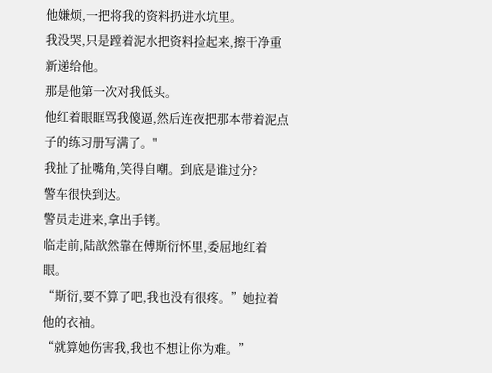他嫌烦,一把将我的资料扔进水坑里。
我没哭,只是蹚着泥水把资料捡起来,擦干净重新递给他。
那是他第一次对我低头。
他红着眼眶骂我傻逼,然后连夜把那本带着泥点子的练习册写满了。"
我扯了扯嘴角,笑得自嘲。到底是谁过分?
警车很快到达。
警员走进来,拿出手铐。
临走前,陆歆然靠在傅斯衍怀里,委屈地红着眼。
“斯衍,要不算了吧,我也没有很疼。”她拉着他的衣袖。
“就算她伤害我,我也不想让你为难。”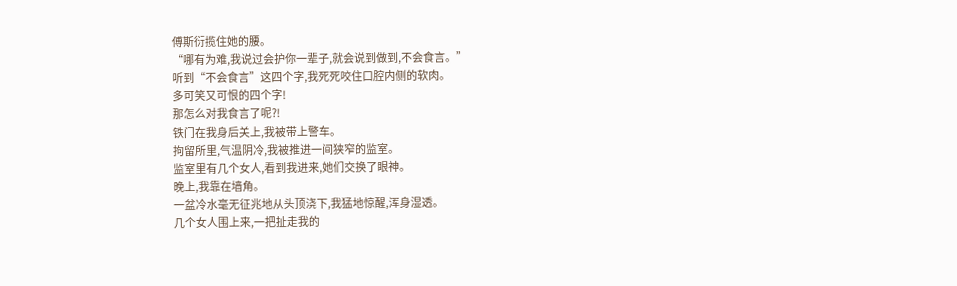傅斯衍揽住她的腰。
“哪有为难,我说过会护你一辈子,就会说到做到,不会食言。”
听到“不会食言”这四个字,我死死咬住口腔内侧的软肉。
多可笑又可恨的四个字!
那怎么对我食言了呢?!
铁门在我身后关上,我被带上警车。
拘留所里,气温阴冷,我被推进一间狭窄的监室。
监室里有几个女人,看到我进来,她们交换了眼神。
晚上,我靠在墙角。
一盆冷水毫无征兆地从头顶浇下,我猛地惊醒,浑身湿透。
几个女人围上来,一把扯走我的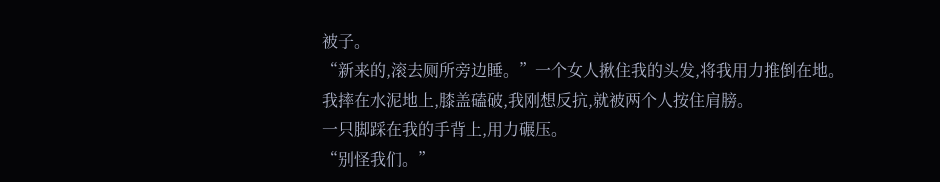被子。
“新来的,滚去厕所旁边睡。”一个女人揪住我的头发,将我用力推倒在地。
我摔在水泥地上,膝盖磕破,我刚想反抗,就被两个人按住肩膀。
一只脚踩在我的手背上,用力碾压。
“别怪我们。”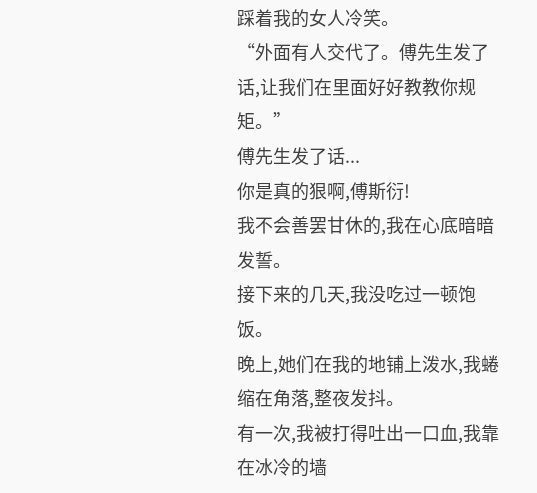踩着我的女人冷笑。
“外面有人交代了。傅先生发了话,让我们在里面好好教教你规矩。”
傅先生发了话...
你是真的狠啊,傅斯衍!
我不会善罢甘休的,我在心底暗暗发誓。
接下来的几天,我没吃过一顿饱饭。
晚上,她们在我的地铺上泼水,我蜷缩在角落,整夜发抖。
有一次,我被打得吐出一口血,我靠在冰冷的墙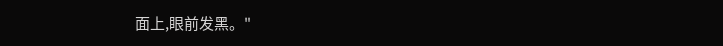面上,眼前发黑。"